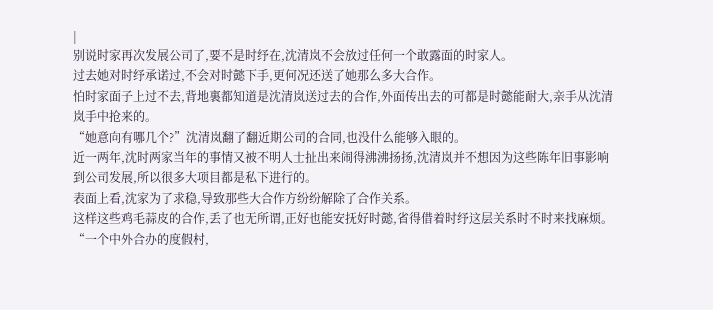|
别说时家再次发展公司了,要不是时纾在,沈清岚不会放过任何一个敢露面的时家人。
过去她对时纾承诺过,不会对时懿下手,更何况还送了她那么多大合作。
怕时家面子上过不去,背地裏都知道是沈清岚送过去的合作,外面传出去的可都是时懿能耐大,亲手从沈清岚手中抢来的。
“她意向有哪几个?”沈清岚翻了翻近期公司的合同,也没什么能够入眼的。
近一两年,沈时两家当年的事情又被不明人士扯出来闹得沸沸扬扬,沈清岚并不想因为这些陈年旧事影响到公司发展,所以很多大项目都是私下进行的。
表面上看,沈家为了求稳,导致那些大合作方纷纷解除了合作关系。
这样这些鸡毛蒜皮的合作,丢了也无所谓,正好也能安抚好时懿,省得借着时纾这层关系时不时来找麻烦。
“一个中外合办的度假村,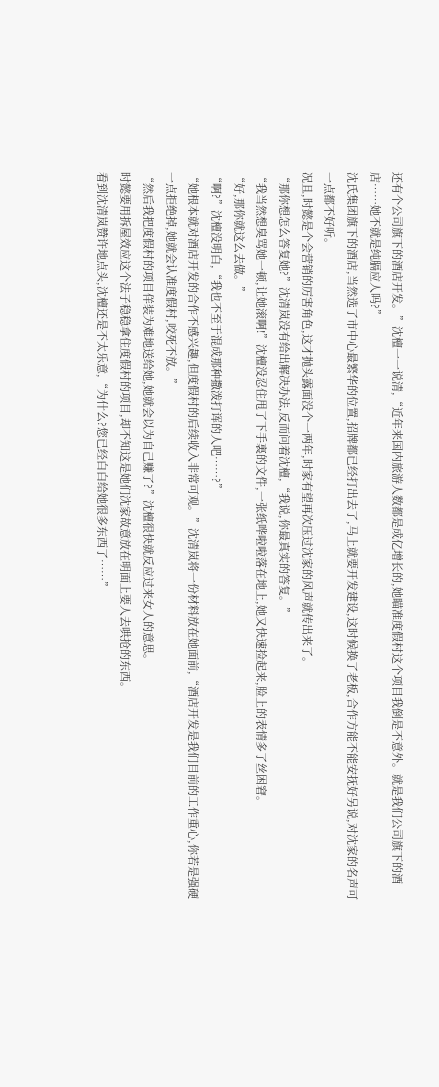还有个公司旗下的酒店开发。”沈檀一一说清,“近年来国内旅游人数都是成亿增长的,她瞄准度假村这个项目我倒是不意外。就是我们公司旗下的酒店……她不就是纯膈应人吗?”
沈氏集团旗下的酒店,当然选了市中心最繁华的位置,招牌都已经打出去了,马上就要开发建设,这时候换了老板,合作方能不能安抚好另说,对沈家的名声可一点都不好听。
况且,时懿是个会营销的厉害角色,这才抛头露面没个一两年,时家有望再次压过沈家的风声就传出来了。
“那你想怎么答复她?”沈清岚没有给出解决办法,反而问着沈檀,“我说,你最真实的答复。”
“我当然想臭骂她一顿,让她滚啊!”沈檀没忍住甩了下手裏的文件,一张纸哗啦啦落在地上,她又快速捡起来,脸上的表情多了丝困窘。
“好,那你就这么去做。”
“啊?”沈檀没明白,“我也不至于混成那种撒泼打诨的人吧……?”
“她根本就对酒店开发的合作不感兴趣,但度假村的后续收入非常可观。”沈清岚将一份材料放在她面前,“酒店开发是我们目前的工作重心,你若是强硬一点拒绝掉,她就会认准度假村,咬死不放。”
“然后我把度假村的项目佯装为难地送给她,她就会以为自己赚了?”沈檀很快就反应过来女人的意思。
时懿要用拆屋效应这个法子稳稳拿住度假村的项目,却不知这是她们沈家故意放在明面上要人去哄抢的东西。
看到沈清岚赞许地点头,沈檀还是不太乐意,“为什么?您已经白白给她很多东西了……”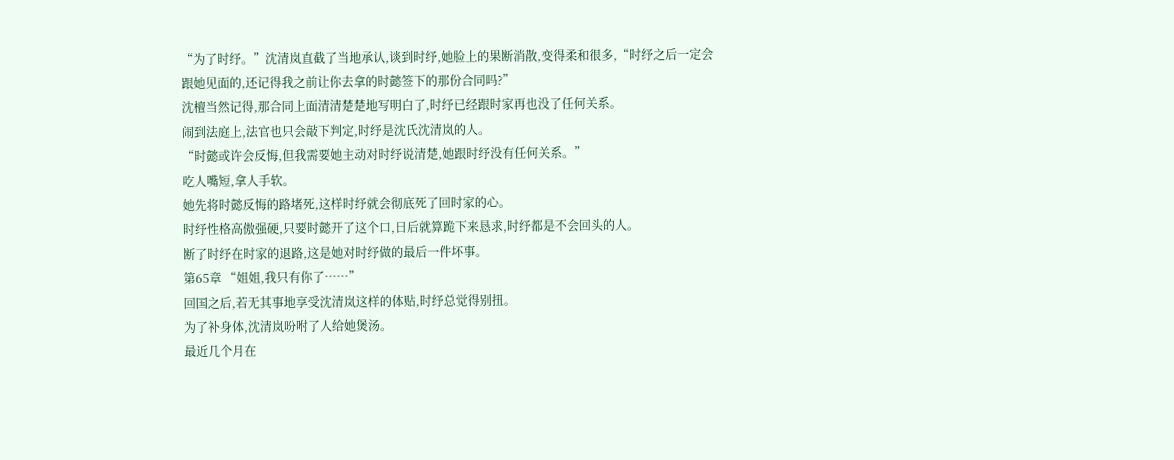“为了时纾。”沈清岚直截了当地承认,谈到时纾,她脸上的果断消散,变得柔和很多,“时纾之后一定会跟她见面的,还记得我之前让你去拿的时懿签下的那份合同吗?”
沈檀当然记得,那合同上面清清楚楚地写明白了,时纾已经跟时家再也没了任何关系。
闹到法庭上,法官也只会敲下判定,时纾是沈氏沈清岚的人。
“时懿或许会反悔,但我需要她主动对时纾说清楚,她跟时纾没有任何关系。”
吃人嘴短,拿人手软。
她先将时懿反悔的路堵死,这样时纾就会彻底死了回时家的心。
时纾性格高傲强硬,只要时懿开了这个口,日后就算跪下来恳求,时纾都是不会回头的人。
断了时纾在时家的退路,这是她对时纾做的最后一件坏事。
第65章 “姐姐,我只有你了……”
回国之后,若无其事地享受沈清岚这样的体贴,时纾总觉得别扭。
为了补身体,沈清岚吩咐了人给她煲汤。
最近几个月在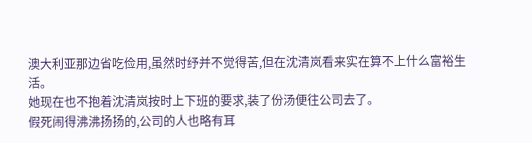澳大利亚那边省吃俭用,虽然时纾并不觉得苦,但在沈清岚看来实在算不上什么富裕生活。
她现在也不抱着沈清岚按时上下班的要求,装了份汤便往公司去了。
假死闹得沸沸扬扬的,公司的人也略有耳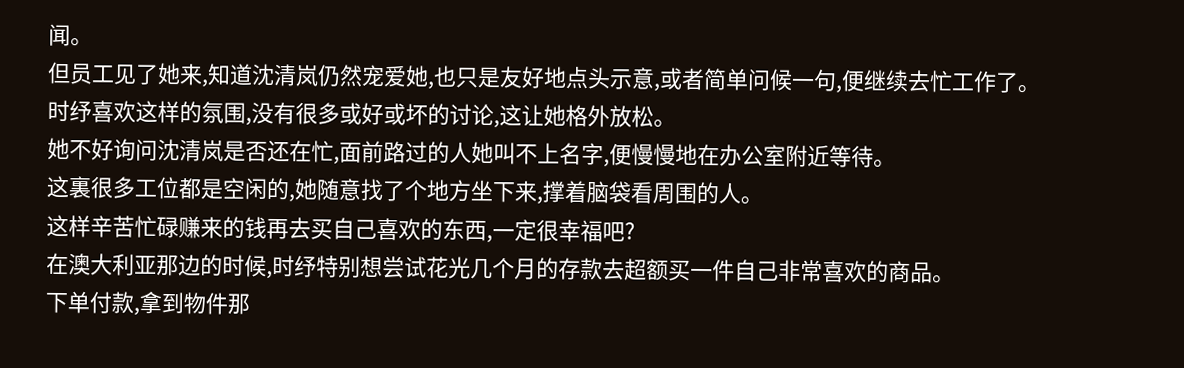闻。
但员工见了她来,知道沈清岚仍然宠爱她,也只是友好地点头示意,或者简单问候一句,便继续去忙工作了。
时纾喜欢这样的氛围,没有很多或好或坏的讨论,这让她格外放松。
她不好询问沈清岚是否还在忙,面前路过的人她叫不上名字,便慢慢地在办公室附近等待。
这裏很多工位都是空闲的,她随意找了个地方坐下来,撑着脑袋看周围的人。
这样辛苦忙碌赚来的钱再去买自己喜欢的东西,一定很幸福吧?
在澳大利亚那边的时候,时纾特别想尝试花光几个月的存款去超额买一件自己非常喜欢的商品。
下单付款,拿到物件那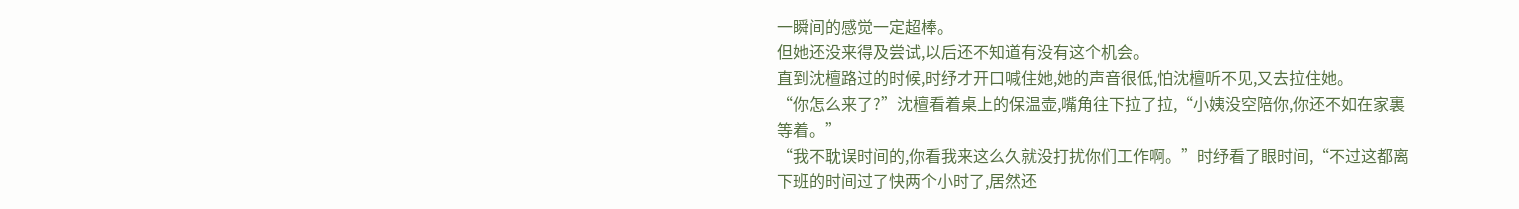一瞬间的感觉一定超棒。
但她还没来得及尝试,以后还不知道有没有这个机会。
直到沈檀路过的时候,时纾才开口喊住她,她的声音很低,怕沈檀听不见,又去拉住她。
“你怎么来了?”沈檀看着桌上的保温壶,嘴角往下拉了拉,“小姨没空陪你,你还不如在家裏等着。”
“我不耽误时间的,你看我来这么久就没打扰你们工作啊。”时纾看了眼时间,“不过这都离下班的时间过了快两个小时了,居然还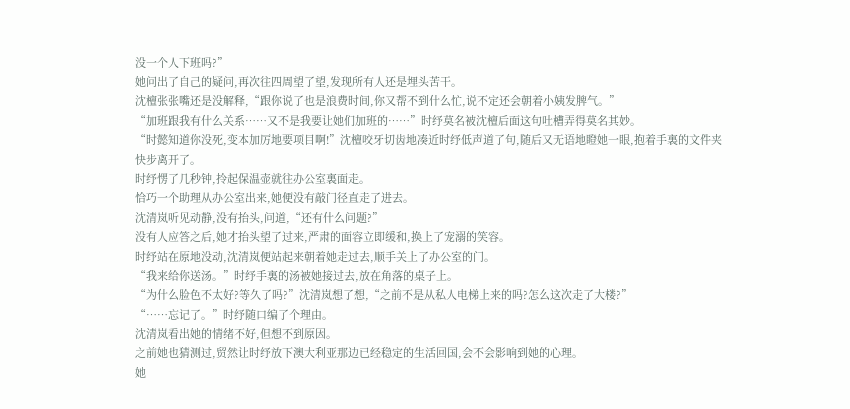没一个人下班吗?”
她问出了自己的疑问,再次往四周望了望,发现所有人还是埋头苦干。
沈檀张张嘴还是没解释,“跟你说了也是浪费时间,你又帮不到什么忙,说不定还会朝着小姨发脾气。”
“加班跟我有什么关系……又不是我要让她们加班的……”时纾莫名被沈檀后面这句吐槽弄得莫名其妙。
“时懿知道你没死,变本加厉地要项目啊!”沈檀咬牙切齿地凑近时纾低声道了句,随后又无语地瞪她一眼,抱着手裏的文件夹快步离开了。
时纾愣了几秒钟,拎起保温壶就往办公室裏面走。
恰巧一个助理从办公室出来,她便没有敲门径直走了进去。
沈清岚听见动静,没有抬头,问道,“还有什么问题?”
没有人应答之后,她才抬头望了过来,严肃的面容立即缓和,换上了宠溺的笑容。
时纾站在原地没动,沈清岚便站起来朝着她走过去,顺手关上了办公室的门。
“我来给你送汤。”时纾手裏的汤被她接过去,放在角落的桌子上。
“为什么脸色不太好?等久了吗?”沈清岚想了想,“之前不是从私人电梯上来的吗?怎么这次走了大楼?”
“……忘记了。”时纾随口编了个理由。
沈清岚看出她的情绪不好,但想不到原因。
之前她也猜测过,贸然让时纾放下澳大利亚那边已经稳定的生活回国,会不会影响到她的心理。
她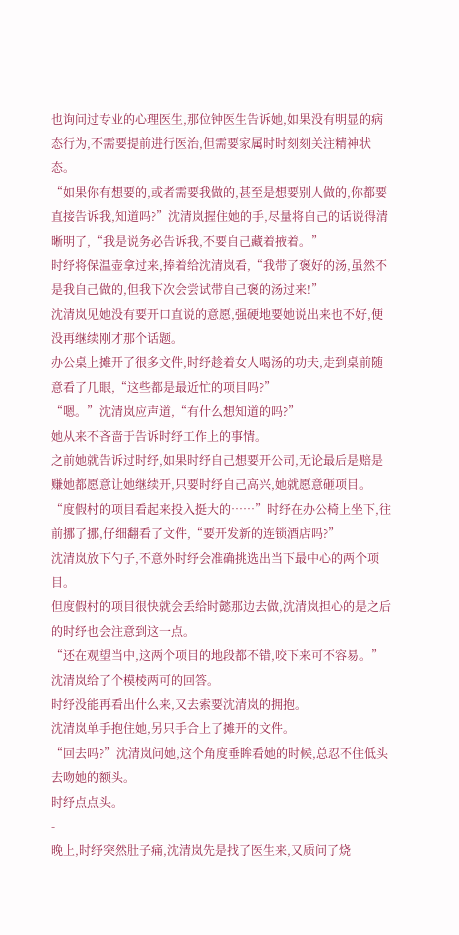也询问过专业的心理医生,那位钟医生告诉她,如果没有明显的病态行为,不需要提前进行医治,但需要家属时时刻刻关注精神状态。
“如果你有想要的,或者需要我做的,甚至是想要别人做的,你都要直接告诉我,知道吗?”沈清岚握住她的手,尽量将自己的话说得清晰明了,“我是说务必告诉我,不要自己藏着掖着。”
时纾将保温壶拿过来,捧着给沈清岚看,“我带了褒好的汤,虽然不是我自己做的,但我下次会尝试带自己褒的汤过来!”
沈清岚见她没有要开口直说的意愿,强硬地要她说出来也不好,便没再继续刚才那个话题。
办公桌上摊开了很多文件,时纾趁着女人喝汤的功夫,走到桌前随意看了几眼,“这些都是最近忙的项目吗?”
“嗯。”沈清岚应声道,“有什么想知道的吗?”
她从来不吝啬于告诉时纾工作上的事情。
之前她就告诉过时纾,如果时纾自己想要开公司,无论最后是赔是赚她都愿意让她继续开,只要时纾自己高兴,她就愿意砸项目。
“度假村的项目看起来投入挺大的……”时纾在办公椅上坐下,往前挪了挪,仔细翻看了文件,“要开发新的连锁酒店吗?”
沈清岚放下勺子,不意外时纾会准确挑选出当下最中心的两个项目。
但度假村的项目很快就会丢给时懿那边去做,沈清岚担心的是之后的时纾也会注意到这一点。
“还在观望当中,这两个项目的地段都不错,咬下来可不容易。”沈清岚给了个模棱两可的回答。
时纾没能再看出什么来,又去索要沈清岚的拥抱。
沈清岚单手抱住她,另只手合上了摊开的文件。
“回去吗?”沈清岚问她,这个角度垂眸看她的时候,总忍不住低头去吻她的额头。
时纾点点头。
-
晚上,时纾突然肚子痛,沈清岚先是找了医生来,又质问了烧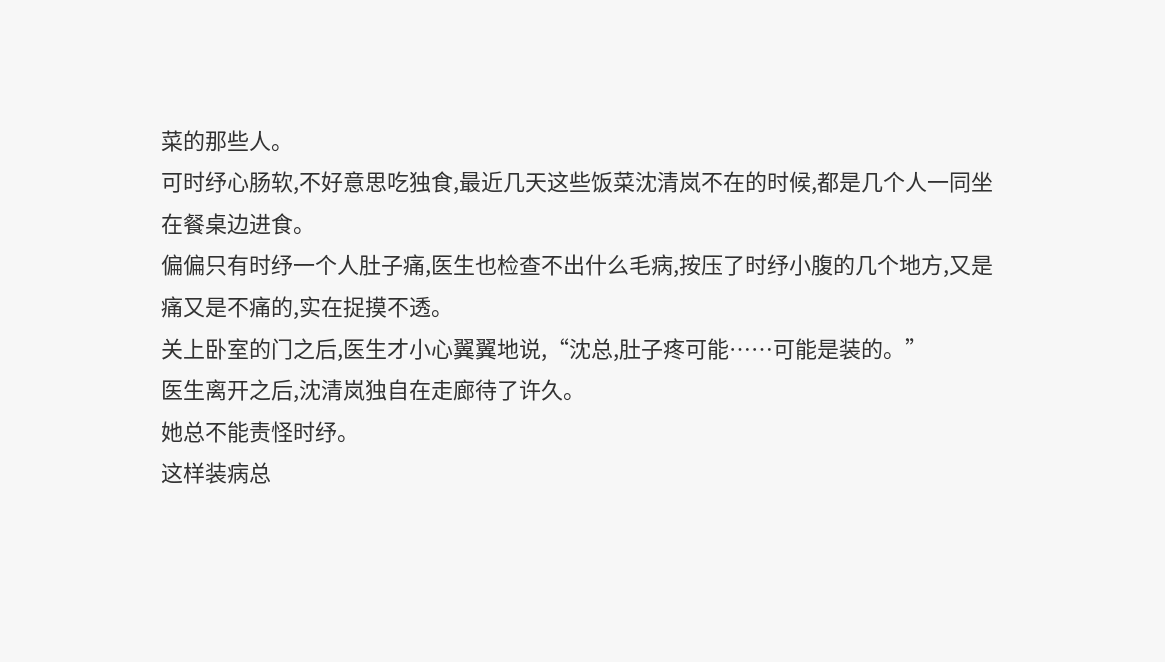菜的那些人。
可时纾心肠软,不好意思吃独食,最近几天这些饭菜沈清岚不在的时候,都是几个人一同坐在餐桌边进食。
偏偏只有时纾一个人肚子痛,医生也检查不出什么毛病,按压了时纾小腹的几个地方,又是痛又是不痛的,实在捉摸不透。
关上卧室的门之后,医生才小心翼翼地说,“沈总,肚子疼可能……可能是装的。”
医生离开之后,沈清岚独自在走廊待了许久。
她总不能责怪时纾。
这样装病总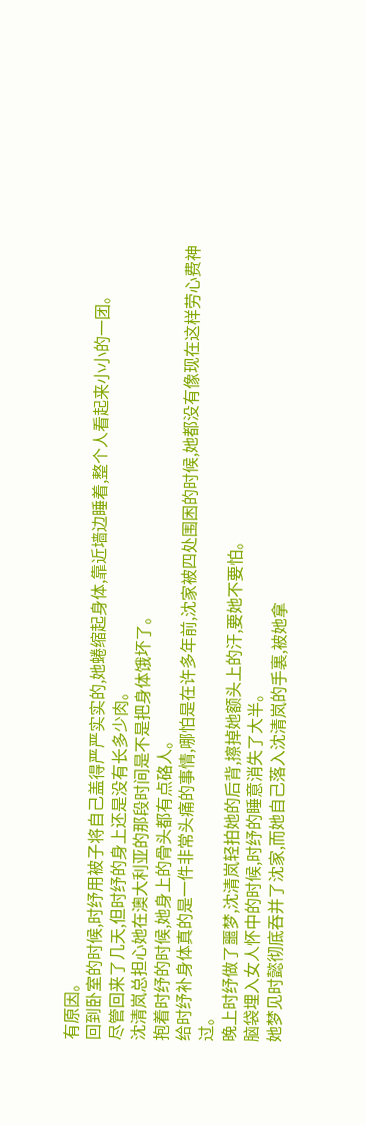有原因。
回到卧室的时候,时纾用被子将自己盖得严严实实的,她蜷缩起身体,靠近墙边睡着,整个人看起来小小的一团。
尽管回来了几天,但时纾的身上还是没有长多少肉。
沈清岚总担心她在澳大利亚的那段时间是不是把身体饿坏了。
抱着时纾的时候,她身上的骨头都有点硌人。
给时纾补身体真的是一件非常头痛的事情,哪怕是在许多年前,沈家被四处围困的时候,她都没有像现在这样劳心费神过。
晚上时纾做了噩梦,沈清岚轻拍她的后背,擦掉她额头上的汗,要她不要怕。
脑袋埋入女人怀中的时候,时纾的睡意消失了大半。
她梦见时懿彻底吞并了沈家,而她自己落入沈清岚的手裏,被她拿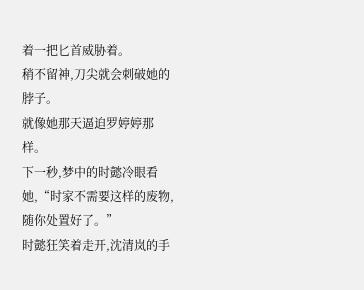着一把匕首威胁着。
稍不留神,刀尖就会刺破她的脖子。
就像她那天逼迫罗婷婷那样。
下一秒,梦中的时懿冷眼看她,“时家不需要这样的废物,随你处置好了。”
时懿狂笑着走开,沈清岚的手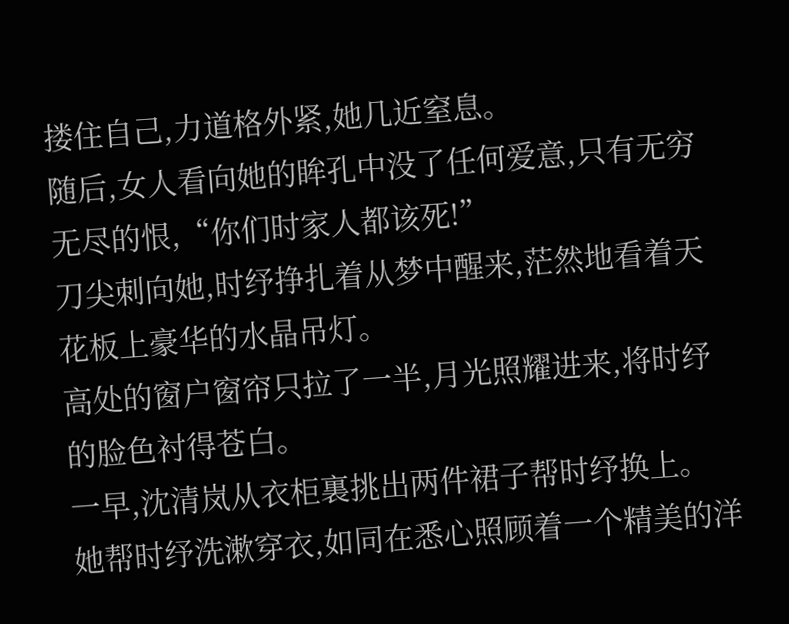搂住自己,力道格外紧,她几近窒息。
随后,女人看向她的眸孔中没了任何爱意,只有无穷无尽的恨,“你们时家人都该死!”
刀尖刺向她,时纾挣扎着从梦中醒来,茫然地看着天花板上豪华的水晶吊灯。
高处的窗户窗帘只拉了一半,月光照耀进来,将时纾的脸色衬得苍白。
一早,沈清岚从衣柜裏挑出两件裙子帮时纾换上。
她帮时纾洗漱穿衣,如同在悉心照顾着一个精美的洋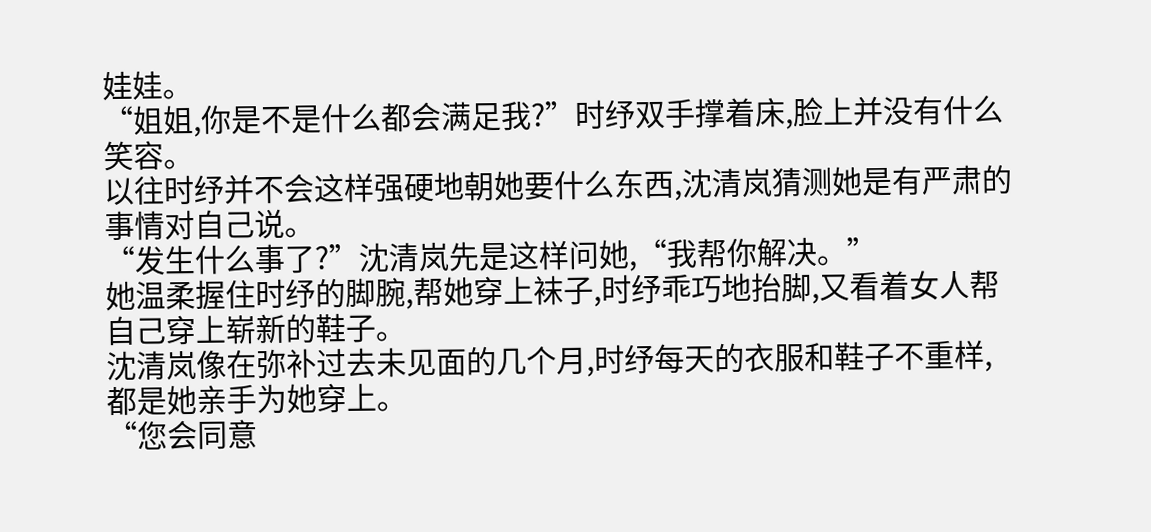娃娃。
“姐姐,你是不是什么都会满足我?”时纾双手撑着床,脸上并没有什么笑容。
以往时纾并不会这样强硬地朝她要什么东西,沈清岚猜测她是有严肃的事情对自己说。
“发生什么事了?”沈清岚先是这样问她,“我帮你解决。”
她温柔握住时纾的脚腕,帮她穿上袜子,时纾乖巧地抬脚,又看着女人帮自己穿上崭新的鞋子。
沈清岚像在弥补过去未见面的几个月,时纾每天的衣服和鞋子不重样,都是她亲手为她穿上。
“您会同意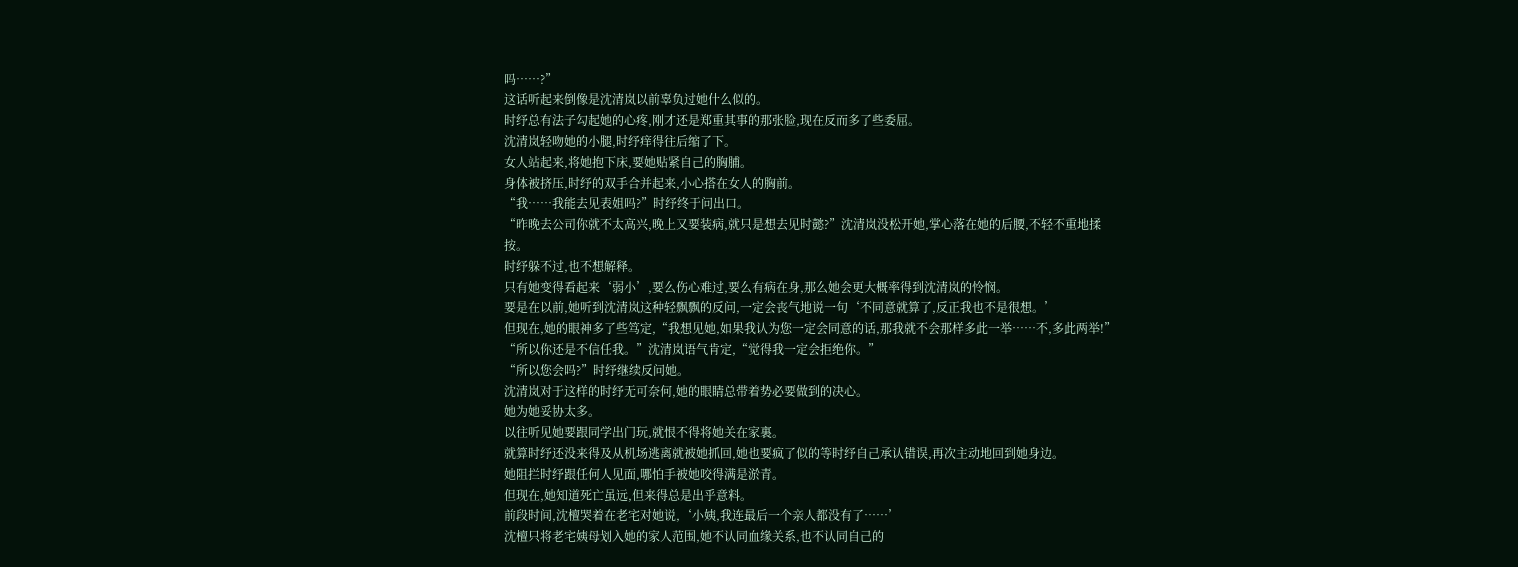吗……?”
这话听起来倒像是沈清岚以前辜负过她什么似的。
时纾总有法子勾起她的心疼,刚才还是郑重其事的那张脸,现在反而多了些委屈。
沈清岚轻吻她的小腿,时纾痒得往后缩了下。
女人站起来,将她抱下床,要她贴紧自己的胸脯。
身体被挤压,时纾的双手合并起来,小心搭在女人的胸前。
“我……我能去见表姐吗?”时纾终于问出口。
“昨晚去公司你就不太高兴,晚上又要装病,就只是想去见时懿?”沈清岚没松开她,掌心落在她的后腰,不轻不重地揉按。
时纾躲不过,也不想解释。
只有她变得看起来‘弱小’,要么伤心难过,要么有病在身,那么她会更大概率得到沈清岚的怜悯。
要是在以前,她听到沈清岚这种轻飘飘的反问,一定会丧气地说一句‘不同意就算了,反正我也不是很想。’
但现在,她的眼神多了些笃定,“我想见她,如果我认为您一定会同意的话,那我就不会那样多此一举……不,多此两举!”
“所以你还是不信任我。”沈清岚语气肯定,“觉得我一定会拒绝你。”
“所以您会吗?”时纾继续反问她。
沈清岚对于这样的时纾无可奈何,她的眼睛总带着势必要做到的决心。
她为她妥协太多。
以往听见她要跟同学出门玩,就恨不得将她关在家裏。
就算时纾还没来得及从机场逃离就被她抓回,她也要疯了似的等时纾自己承认错误,再次主动地回到她身边。
她阻拦时纾跟任何人见面,哪怕手被她咬得满是淤青。
但现在,她知道死亡虽远,但来得总是出乎意料。
前段时间,沈檀哭着在老宅对她说,‘小姨,我连最后一个亲人都没有了……’
沈檀只将老宅姨母划入她的家人范围,她不认同血缘关系,也不认同自己的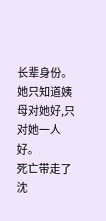长辈身份。
她只知道姨母对她好,只对她一人好。
死亡带走了沈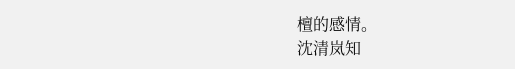檀的感情。
沈清岚知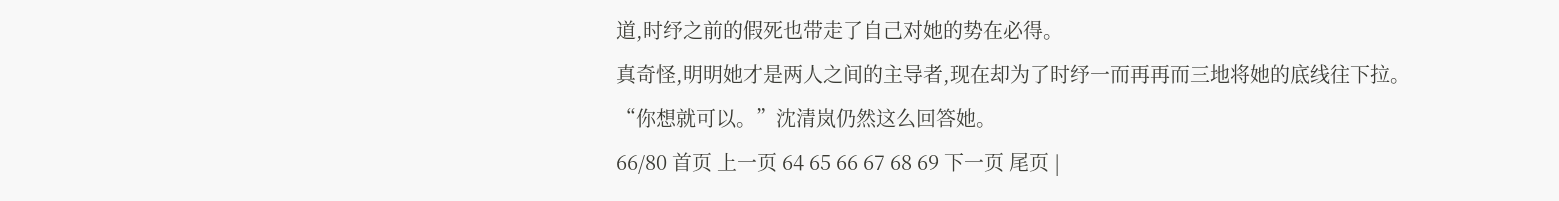道,时纾之前的假死也带走了自己对她的势在必得。
真奇怪,明明她才是两人之间的主导者,现在却为了时纾一而再再而三地将她的底线往下拉。
“你想就可以。”沈清岚仍然这么回答她。
66/80 首页 上一页 64 65 66 67 68 69 下一页 尾页 |